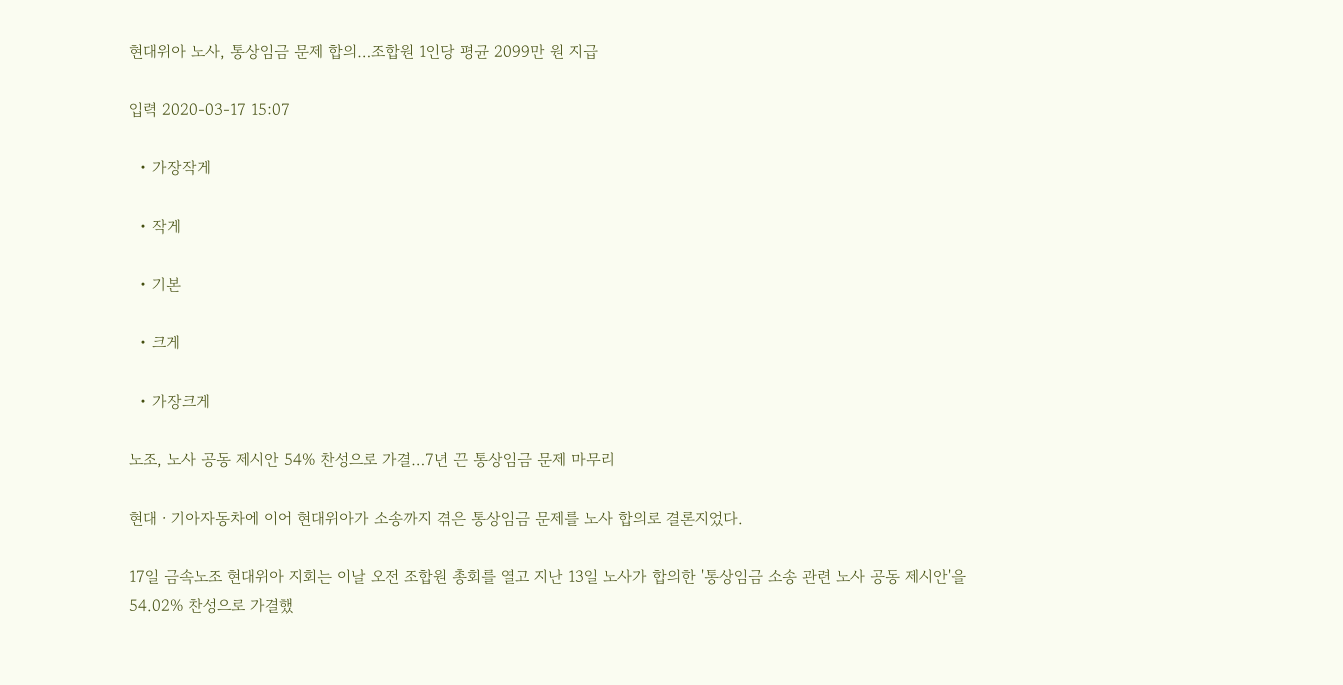현대위아 노사, 통상임금 문제 합의…조합원 1인당 평균 2099만 원 지급

입력 2020-03-17 15:07

  • 가장작게

  • 작게

  • 기본

  • 크게

  • 가장크게

노조, 노사 공동 제시안 54% 찬성으로 가결…7년 끈 통상임금 문제 마무리

현대ㆍ기아자동차에 이어 현대위아가 소송까지 겪은 통상임금 문제를 노사 합의로 결론지었다.

17일 금속노조 현대위아 지회는 이날 오전 조합원 총회를 열고 지난 13일 노사가 합의한 '통상임금 소송 관련 노사 공동 제시안'을 54.02% 찬성으로 가결했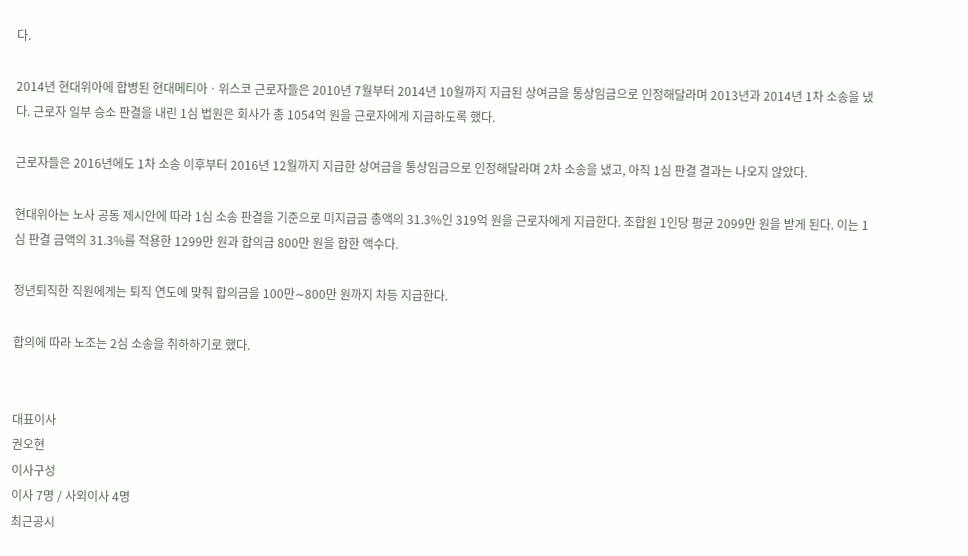다.

2014년 현대위아에 합병된 현대메티아ㆍ위스코 근로자들은 2010년 7월부터 2014년 10월까지 지급된 상여금을 통상임금으로 인정해달라며 2013년과 2014년 1차 소송을 냈다. 근로자 일부 승소 판결을 내린 1심 법원은 회사가 총 1054억 원을 근로자에게 지급하도록 했다.

근로자들은 2016년에도 1차 소송 이후부터 2016년 12월까지 지급한 상여금을 통상임금으로 인정해달라며 2차 소송을 냈고, 아직 1심 판결 결과는 나오지 않았다.

현대위아는 노사 공동 제시안에 따라 1심 소송 판결을 기준으로 미지급금 총액의 31.3%인 319억 원을 근로자에게 지급한다. 조합원 1인당 평균 2099만 원을 받게 된다. 이는 1심 판결 금액의 31.3%를 적용한 1299만 원과 합의금 800만 원을 합한 액수다.

정년퇴직한 직원에게는 퇴직 연도에 맞춰 합의금을 100만∼800만 원까지 차등 지급한다.

합의에 따라 노조는 2심 소송을 취하하기로 했다.


대표이사
권오현
이사구성
이사 7명 / 사외이사 4명
최근공시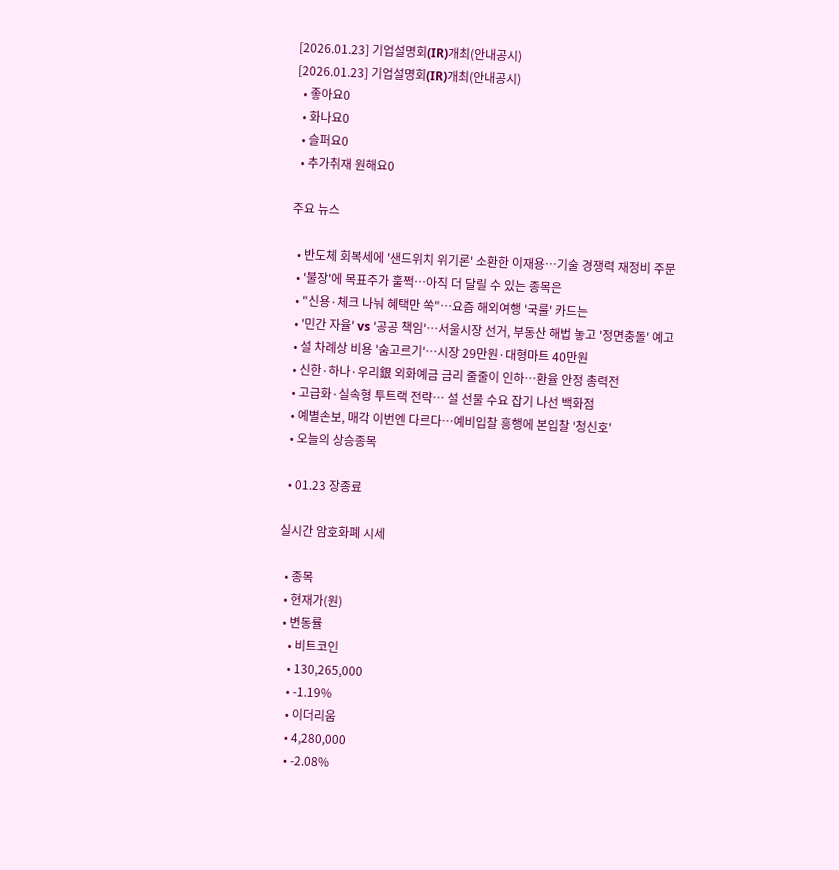[2026.01.23] 기업설명회(IR)개최(안내공시)
[2026.01.23] 기업설명회(IR)개최(안내공시)
  • 좋아요0
  • 화나요0
  • 슬퍼요0
  • 추가취재 원해요0

주요 뉴스

  • 반도체 회복세에 '샌드위치 위기론' 소환한 이재용⋯기술 경쟁력 재정비 주문
  • '불장'에 목표주가 훌쩍…아직 더 달릴 수 있는 종목은
  • "신용·체크 나눠 혜택만 쏙"…요즘 해외여행 '국룰' 카드는
  • '민간 자율' vs '공공 책임'…서울시장 선거, 부동산 해법 놓고 '정면충돌' 예고
  • 설 차례상 비용 '숨고르기'…시장 29만원·대형마트 40만원
  • 신한·하나·우리銀 외화예금 금리 줄줄이 인하…환율 안정 총력전
  • 고급화·실속형 투트랙 전략… 설 선물 수요 잡기 나선 백화점
  • 예별손보, 매각 이번엔 다르다…예비입찰 흥행에 본입찰 '청신호'
  • 오늘의 상승종목

  • 01.23 장종료

실시간 암호화폐 시세

  • 종목
  • 현재가(원)
  • 변동률
    • 비트코인
    • 130,265,000
    • -1.19%
    • 이더리움
    • 4,280,000
    • -2.08%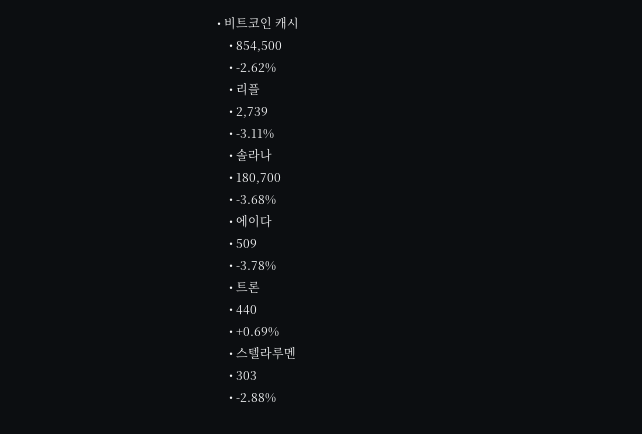• 비트코인 캐시
    • 854,500
    • -2.62%
    • 리플
    • 2,739
    • -3.11%
    • 솔라나
    • 180,700
    • -3.68%
    • 에이다
    • 509
    • -3.78%
    • 트론
    • 440
    • +0.69%
    • 스텔라루멘
    • 303
    • -2.88%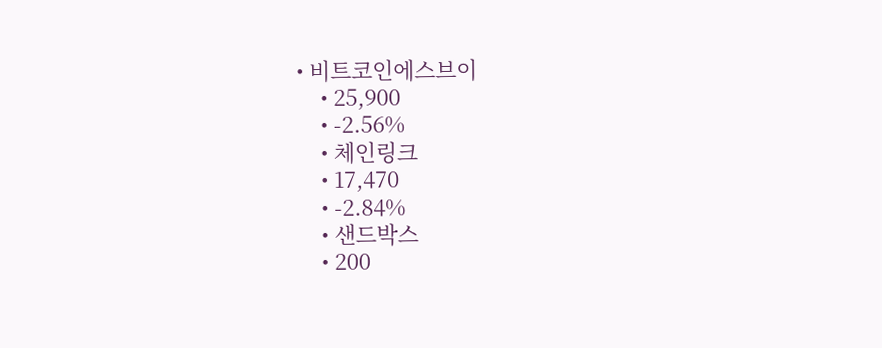• 비트코인에스브이
    • 25,900
    • -2.56%
    • 체인링크
    • 17,470
    • -2.84%
    • 샌드박스
    • 200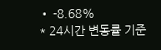• -8.68%
* 24시간 변동률 기준